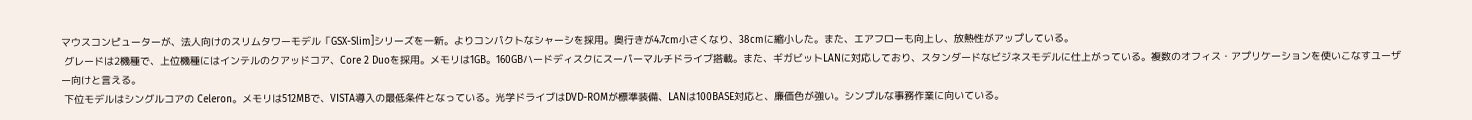マウスコンピューターが、法人向けのスリムタワーモデル「GSX-Slim]シリーズを一新。よりコンパクトなシャーシを採用。奥行きが4.7cm小さくなり、38cmに縮小した。また、エアフローも向上し、放熱性がアップしている。
 グレードは2機種で、上位機種にはインテルのクアッドコア、Core 2 Duoを採用。メモリは1GB。160GBハードディスクにスーパーマルチドライブ搭載。また、ギガビットLANに対応しており、スタンダードなビジネスモデルに仕上がっている。複数のオフィス・アプリケーションを使いこなすユーザー向けと言える。
 下位モデルはシングルコアの Celeron。メモリは512MBで、VISTA導入の最低条件となっている。光学ドライブはDVD-ROMが標準装備、LANは100BASE対応と、廉価色が強い。シンプルな事務作業に向いている。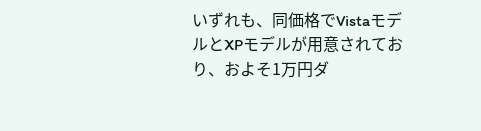いずれも、同価格でVistaモデルとXPモデルが用意されており、およそ1万円ダ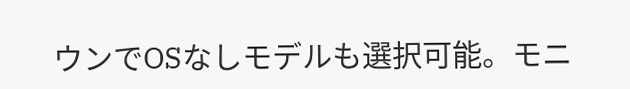ウンでOSなしモデルも選択可能。モニ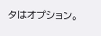タはオプション。